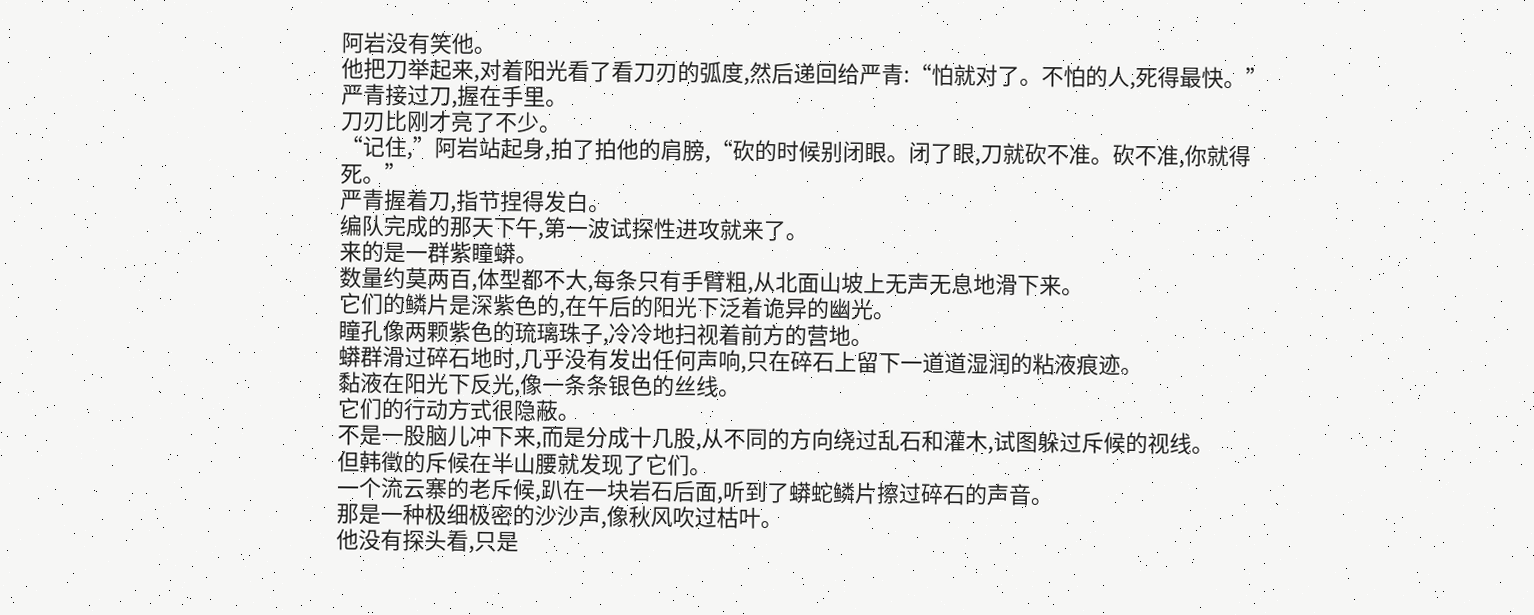阿岩没有笑他。
他把刀举起来,对着阳光看了看刀刃的弧度,然后递回给严青:“怕就对了。不怕的人,死得最快。”
严青接过刀,握在手里。
刀刃比刚才亮了不少。
“记住,”阿岩站起身,拍了拍他的肩膀,“砍的时候别闭眼。闭了眼,刀就砍不准。砍不准,你就得死。”
严青握着刀,指节捏得发白。
编队完成的那天下午,第一波试探性进攻就来了。
来的是一群紫瞳蟒。
数量约莫两百,体型都不大,每条只有手臂粗,从北面山坡上无声无息地滑下来。
它们的鳞片是深紫色的,在午后的阳光下泛着诡异的幽光。
瞳孔像两颗紫色的琉璃珠子,冷冷地扫视着前方的营地。
蟒群滑过碎石地时,几乎没有发出任何声响,只在碎石上留下一道道湿润的粘液痕迹。
黏液在阳光下反光,像一条条银色的丝线。
它们的行动方式很隐蔽。
不是一股脑儿冲下来,而是分成十几股,从不同的方向绕过乱石和灌木,试图躲过斥候的视线。
但韩徵的斥候在半山腰就发现了它们。
一个流云寨的老斥候,趴在一块岩石后面,听到了蟒蛇鳞片擦过碎石的声音。
那是一种极细极密的沙沙声,像秋风吹过枯叶。
他没有探头看,只是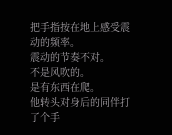把手指按在地上感受震动的频率。
震动的节奏不对。
不是风吹的。
是有东西在爬。
他转头对身后的同伴打了个手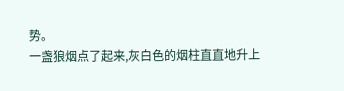势。
一盏狼烟点了起来,灰白色的烟柱直直地升上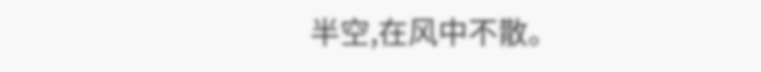半空,在风中不散。